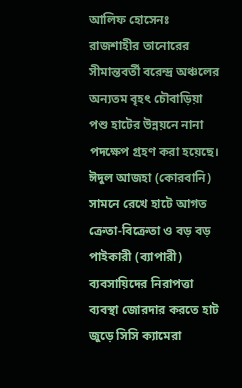আলিফ হোসেনঃ
রাজশাহীর তানোরের সীমান্তবর্তী বরেন্দ্র অঞ্চলের অন্যতম বৃহৎ চৌবাড়িয়া পশু হাটের উন্নয়নে নানা পদক্ষেপ গ্রহণ করা হয়েছে। ঈদুল আজহা (কোরবানি) সামনে রেখে হাটে আগত ক্রেতা-বিক্রেতা ও বড় বড় পাইকারী (ব্যাপারী) ব্যবসায়িদের নিরাপত্তা ব্যবস্থা জোরদার করতে হাট জুড়ে সিসি ক্যামেরা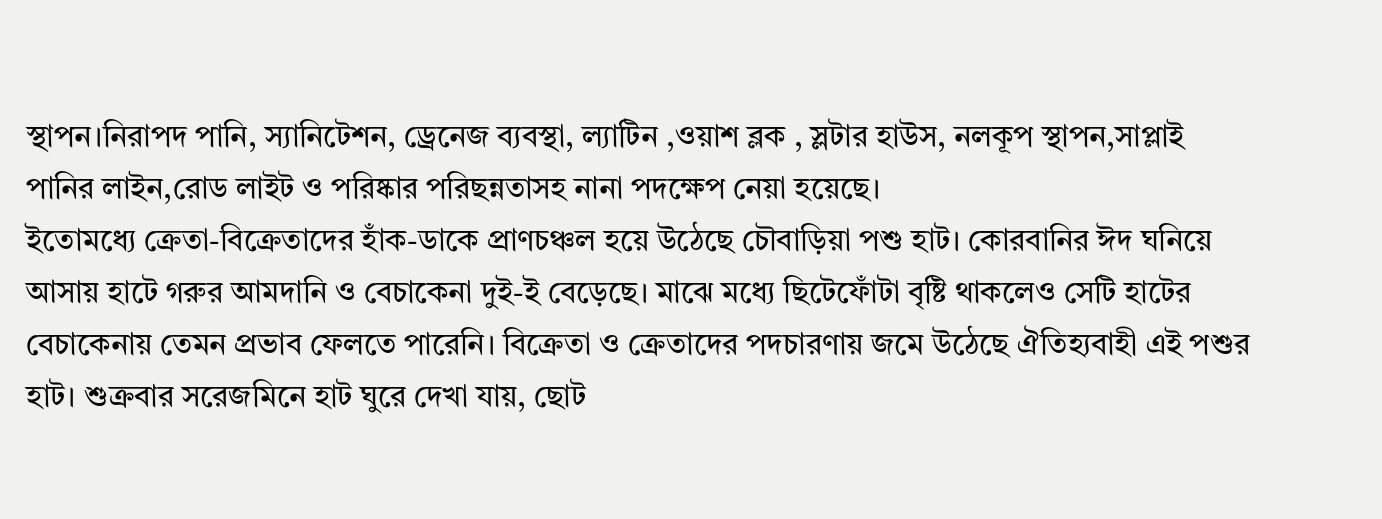স্থাপন।নিরাপদ পানি, স্যানিটেশন, ড্রেনেজ ব্যবস্থা, ল্যাটিন ,ওয়াশ ব্লক , স্লটার হাউস, নলকূপ স্থাপন,সাপ্লাই পানির লাইন,রোড লাইট ও পরিষ্কার পরিছন্নতাসহ নানা পদক্ষেপ নেয়া হয়েছে।
ইতোমধ্যে ক্রেতা-বিক্রেতাদের হাঁক-ডাকে প্রাণচঞ্চল হয়ে উঠেছে চৌবাড়িয়া পশু হাট। কোরবানির ঈদ ঘনিয়ে আসায় হাটে গরুর আমদানি ও বেচাকেনা দুই-ই বেড়েছে। মাঝে মধ্যে ছিটেফোঁটা বৃষ্টি থাকলেও সেটি হাটের বেচাকেনায় তেমন প্রভাব ফেলতে পারেনি। বিক্রেতা ও ক্রেতাদের পদচারণায় জমে উঠেছে ঐতিহ্যবাহী এই পশুর হাট। শুক্রবার সরেজমিনে হাট ঘুরে দেখা যায়, ছোট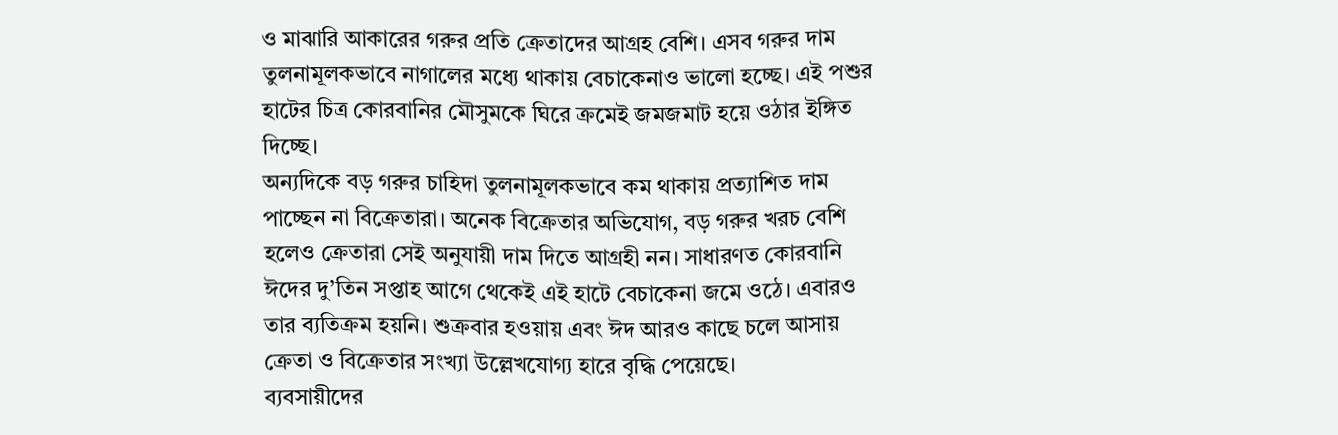ও মাঝারি আকারের গরুর প্রতি ক্রেতাদের আগ্রহ বেশি। এসব গরুর দাম তুলনামূলকভাবে নাগালের মধ্যে থাকায় বেচাকেনাও ভালো হচ্ছে। এই পশুর হাটের চিত্র কোরবানির মৌসুমকে ঘিরে ক্রমেই জমজমাট হয়ে ওঠার ইঙ্গিত দিচ্ছে।
অন্যদিকে বড় গরুর চাহিদা তুলনামূলকভাবে কম থাকায় প্রত্যাশিত দাম পাচ্ছেন না বিক্রেতারা। অনেক বিক্রেতার অভিযোগ, বড় গরুর খরচ বেশি হলেও ক্রেতারা সেই অনুযায়ী দাম দিতে আগ্রহী নন। সাধারণত কোরবানি ঈদের দু’তিন সপ্তাহ আগে থেকেই এই হাটে বেচাকেনা জমে ওঠে। এবারও তার ব্যতিক্রম হয়নি। শুক্রবার হওয়ায় এবং ঈদ আরও কাছে চলে আসায় ক্রেতা ও বিক্রেতার সংখ্যা উল্লেখযোগ্য হারে বৃদ্ধি পেয়েছে।
ব্যবসায়ীদের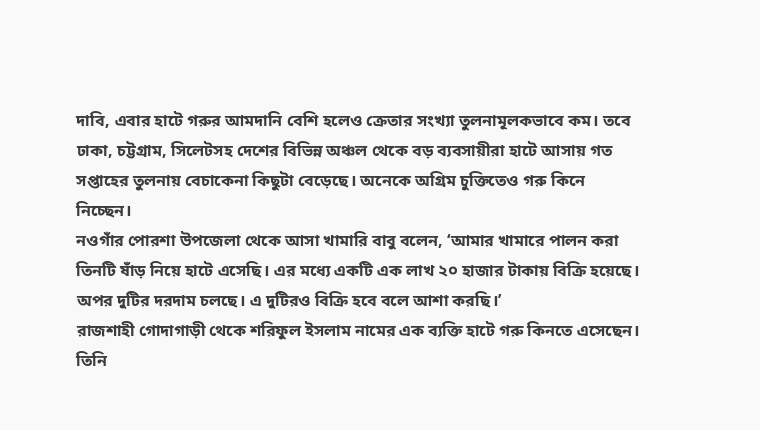দাবি, এবার হাটে গরুর আমদানি বেশি হলেও ক্রেতার সংখ্যা তুলনামূলকভাবে কম। তবে ঢাকা, চট্টগ্রাম, সিলেটসহ দেশের বিভিন্ন অঞ্চল থেকে বড় ব্যবসায়ীরা হাটে আসায় গত সপ্তাহের তুলনায় বেচাকেনা কিছুটা বেড়েছে। অনেকে অগ্রিম চুক্তিতেও গরু কিনে নিচ্ছেন।
নওগাঁর পোরশা উপজেলা থেকে আসা খামারি বাবু বলেন, ‘আমার খামারে পালন করা তিনটি ষাঁড় নিয়ে হাটে এসেছি। এর মধ্যে একটি এক লাখ ২০ হাজার টাকায় বিক্রি হয়েছে। অপর দুটির দরদাম চলছে। এ দুটিরও বিক্রি হবে বলে আশা করছি।’
রাজশাহী গোদাগাড়ী থেকে শরিফুল ইসলাম নামের এক ব্যক্তি হাটে গরু কিনতে এসেছেন। তিনি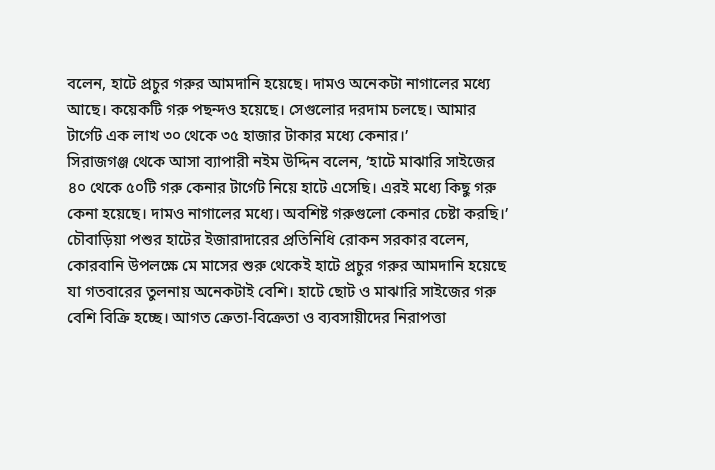বলেন, হাটে প্রচুর গরুর আমদানি হয়েছে। দামও অনেকটা নাগালের মধ্যে আছে। কয়েকটি গরু পছন্দও হয়েছে। সেগুলোর দরদাম চলছে। আমার টার্গেট এক লাখ ৩০ থেকে ৩৫ হাজার টাকার মধ্যে কেনার।’
সিরাজগঞ্জ থেকে আসা ব্যাপারী নইম উদ্দিন বলেন, ‘হাটে মাঝারি সাইজের ৪০ থেকে ৫০টি গরু কেনার টার্গেট নিয়ে হাটে এসেছি। এরই মধ্যে কিছু গরু কেনা হয়েছে। দামও নাগালের মধ্যে। অবশিষ্ট গরুগুলো কেনার চেষ্টা করছি।’
চৌবাড়িয়া পশুর হাটের ইজারাদারের প্রতিনিধি রোকন সরকার বলেন, কোরবানি উপলক্ষে মে মাসের শুরু থেকেই হাটে প্রচুর গরুর আমদানি হয়েছে যা গতবারের তুলনায় অনেকটাই বেশি। হাটে ছোট ও মাঝারি সাইজের গরু বেশি বিক্রি হচ্ছে। আগত ক্রেতা-বিক্রেতা ও ব্যবসায়ীদের নিরাপত্তা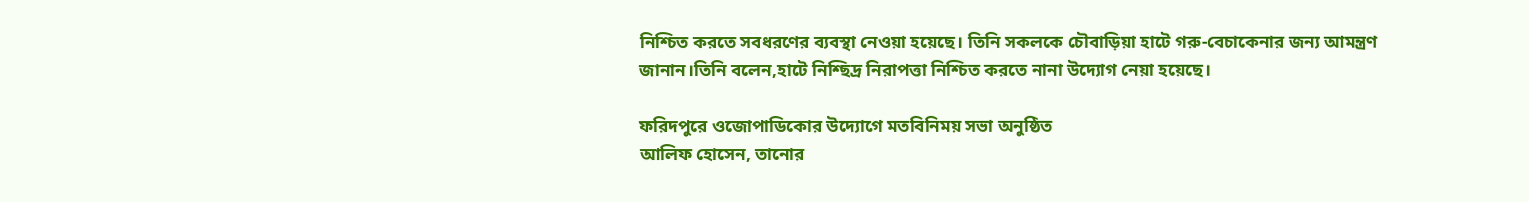নিশ্চিত করতে সবধরণের ব্যবস্থা নেওয়া হয়েছে। তিনি সকলকে চৌবাড়িয়া হাটে গরু-বেচাকেনার জন্য আমন্ত্রণ জানান।তিনি বলেন,হাটে নিশ্ছিদ্র নিরাপত্তা নিশ্চিত করতে নানা উদ্যোগ নেয়া হয়েছে।

ফরিদপুরে ওজোপাডিকোর উদ্যোগে মতবিনিময় সভা অনুষ্ঠিত
আলিফ হোসেন, তানোর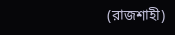(রাজশাহী)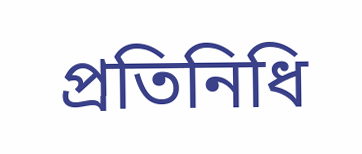প্রতিনিধি